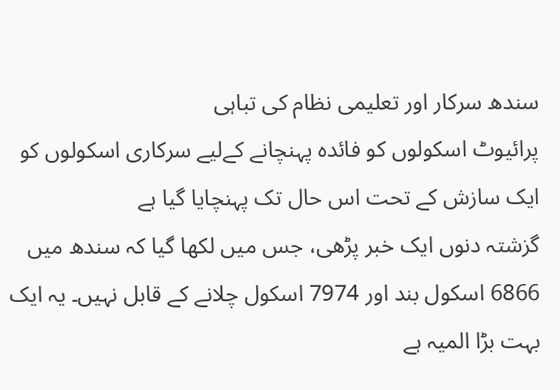سندھ سرکار اور تعلیمی نظام کی تباہی
پرائیوٹ اسکولوں کو فائدہ پہنچانے کےلیے سرکاری اسکولوں کو ایک سازش کے تحت اس حال تک پہنچایا گیا ہے
گزشتہ دنوں ایک خبر پڑھی، جس میں لکھا گیا کہ سندھ میں 6866 اسکول بند اور 7974 اسکول چلانے کے قابل نہیں۔ یہ ایک بہت بڑا المیہ ہے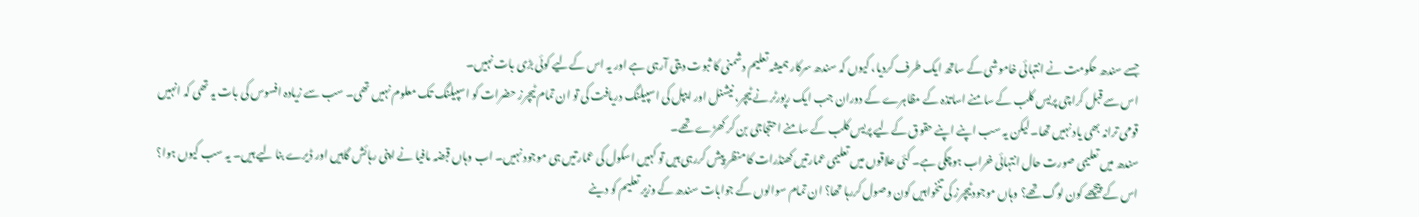جسے سندھ حکومت نے انتہائی خاموشی کے ساتھ ایک طرف کردیا، کیوں کہ سندھ سرکار ہمیشہ تعلیم دشمنی کا ثبوت دیتی آرہی ہے اور یہ اس کےلیے کوئی بڑی بات نہیں۔
اس سے قبل کراچی پریس کلب کے سامنے اساتذہ کے مظاہرے کے دوران جب ایک رپورٹر نے ٹیچر، نیشنل اور ایپل کی اسپیلنگ دریافت کی تو ان تمام ٹیچرز حضرات کو اسپیلنگ تک معلوم نہیں تھی۔ سب سے زیادہ افسوس کی بات یہ تھی کہ انہیں قومی ترانہ بھی یاد نہیں تھا۔ لیکن یہ سب اپنے اپنے حقوق کےلیے پریس کلب کے سامنے احتجاجی بن کر کھڑے تھے۔
سندھ میں تعلیمی صورت حال انتہائی خراب ہوچکی ہے۔ کئی علاقوں میں تعلیمی عمارتیں کھنڈرات کا منظر پیش کررہی ہیں تو کہیں اسکول کی عمارتیں ہی موجود نہیں۔ اب وہاں قبضہ مافیا نے اپنی رہائش گاہیں اور ڈیرے بنا لیے ہیں۔ یہ سب کیوں ہوا؟ اس کے پیچھے کون لوگ تھے؟ وہاں موجود ٹیچرز کی تنخواہیں کون وصول کررہا تھا؟ ان تمام سوالوں کے جوابات سندھ کے وزیر تعلیم کو دینے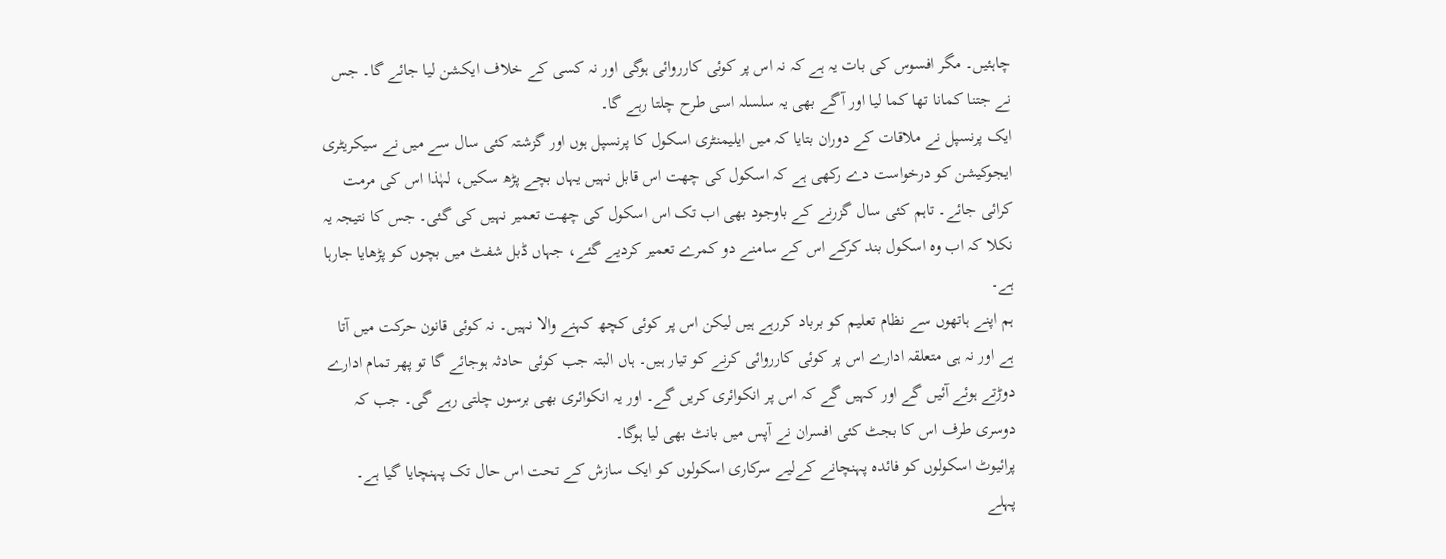چاہئیں۔ مگر افسوس کی بات یہ ہے کہ نہ اس پر کوئی کارروائی ہوگی اور نہ کسی کے خلاف ایکشن لیا جائے گا۔ جس نے جتنا کمانا تھا کما لیا اور آگے بھی یہ سلسلہ اسی طرح چلتا رہے گا۔
ایک پرنسپل نے ملاقات کے دوران بتایا کہ میں ایلیمنٹری اسکول کا پرنسپل ہوں اور گزشتہ کئی سال سے میں نے سیکریٹری ایجوکیشن کو درخواست دے رکھی ہے کہ اسکول کی چھت اس قابل نہیں یہاں بچے پڑھ سکیں، لہٰذا اس کی مرمت کرائی جائے۔ تاہم کئی سال گزرنے کے باوجود بھی اب تک اس اسکول کی چھت تعمیر نہیں کی گئی۔ جس کا نتیجہ یہ نکلا کہ اب وہ اسکول بند کرکے اس کے سامنے دو کمرے تعمیر کردیے گئے، جہاں ڈبل شفٹ میں بچوں کو پڑھایا جارہا ہے۔
ہم اپنے ہاتھوں سے نظام تعلیم کو برباد کررہے ہیں لیکن اس پر کوئی کچھ کہنے والا نہیں۔ نہ کوئی قانون حرکت میں آتا ہے اور نہ ہی متعلقہ ادارے اس پر کوئی کارروائی کرنے کو تیار ہیں۔ ہاں البتہ جب کوئی حادثہ ہوجائے گا تو پھر تمام ادارے دوڑتے ہوئے آئیں گے اور کہیں گے کہ اس پر انکوائری کریں گے۔ اور یہ انکوائری بھی برسوں چلتی رہے گی۔ جب کہ دوسری طرف اس کا بجٹ کئی افسران نے آپس میں بانٹ بھی لیا ہوگا۔
پرائیوٹ اسکولوں کو فائدہ پہنچانے کےلیے سرکاری اسکولوں کو ایک سازش کے تحت اس حال تک پہنچایا گیا ہے۔ پہلے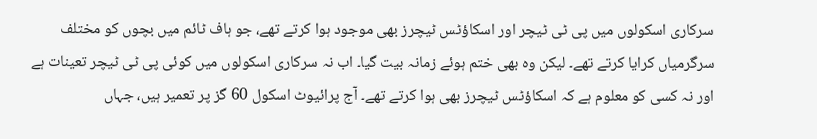سرکاری اسکولوں میں پی ٹی ٹیچر اور اسکاؤٹس ٹیچرز بھی موجود ہوا کرتے تھے، جو ہاف ٹائم میں بچوں کو مختلف سرگرمیاں کرایا کرتے تھے۔ لیکن وہ بھی ختم ہوئے زمانہ بیت گیا۔ اب نہ سرکاری اسکولوں میں کوئی پی ٹی ٹیچر تعینات ہے اور نہ کسی کو معلوم ہے کہ اسکاؤٹس ٹیچرز بھی ہوا کرتے تھے۔ آج پرائیوٹ اسکول 60 گز پر تعمیر ہیں، جہاں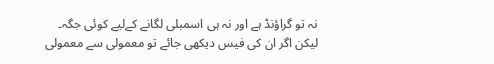نہ تو گراؤنڈ ہے اور نہ ہی اسمبلی لگانے کےلیے کوئی جگہ۔ لیکن اگر ان کی فیس دیکھی جائے تو معمولی سے معمولی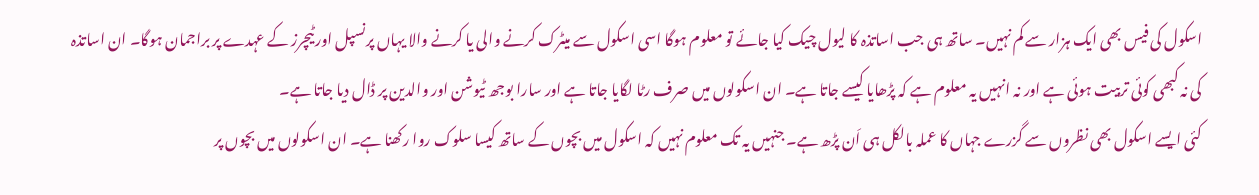اسکول کی فیس بھی ایک ہزار سے کم نہیں۔ ساتھ ہی جب اساتذہ کا لیول چیک کیا جائے تو معلوم ہوگا اسی اسکول سے میٹرک کرنے والی یا کرنے والا یہاں پرنسپل اور ٹیچرز کے عہدے پر براجمان ہوگا۔ ان اساتذہ کی نہ کبھی کوئی تربیت ہوئی ہے اور نہ انہیں یہ معلوم ہے کہ پڑھایا کیسے جاتا ہے۔ ان اسکولوں میں صرف رٹا لگایا جاتا ہے اور سارا بوجھ ٹیوشن اور والدین پر ڈال دیا جاتا ہے۔
کئی ایسے اسکول بھی نظروں سے گزرے جہاں کا عملہ بالکل ہی اَن پڑھ ہے۔ جنہیں یہ تک معلوم نہیں کہ اسکول میں بچوں کے ساتھ کیسا سلوک روا رکھنا ہے۔ ان اسکولوں میں بچوں پر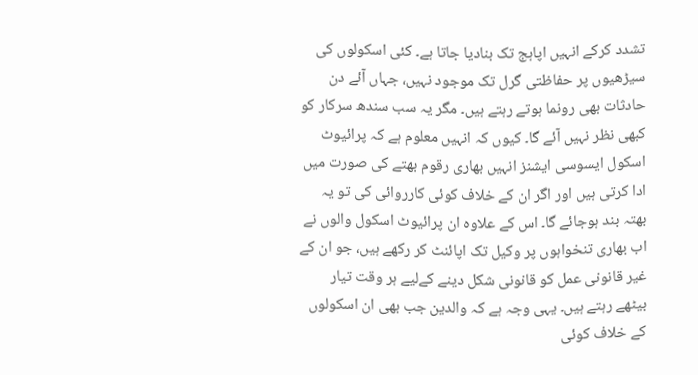تشدد کرکے انہیں اپاہج تک بنادیا جاتا ہے۔ کئی اسکولوں کی سیڑھیوں پر حفاظتی گرل تک موجود نہیں، جہاں آئے دن حادثات بھی رونما ہوتے رہتے ہیں۔ مگر یہ سب سندھ سرکار کو کبھی نظر نہیں آئے گا۔ کیوں کہ انہیں معلوم ہے کہ پرائیوٹ اسکول ایسوسی ایشنز انہیں بھاری رقوم بھتے کی صورت میں ادا کرتی ہیں اور اگر ان کے خلاف کوئی کارروائی کی تو یہ بھتہ بند ہوجائے گا۔ اس کے علاوہ ان پرائیوٹ اسکول والوں نے اب بھاری تنخواہوں پر وکیل تک اپائنٹ کر رکھے ہیں، جو ان کے غیر قانونی عمل کو قانونی شکل دینے کےلیے ہر وقت تیار بیٹھے رہتے ہیں۔ یہی وجہ ہے کہ والدین جب بھی ان اسکولوں کے خلاف کوئی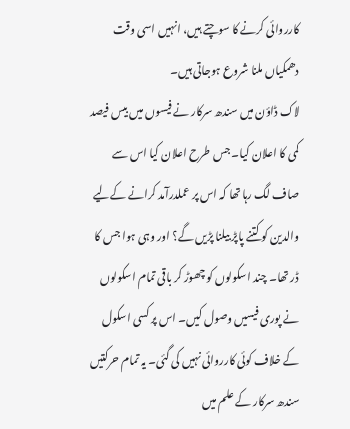کارروائی کرنے کا سوچتے ہیں، انہیں اسی وقت دھمکیاں ملنا شروع ہوجاتی ہیں۔
لاک ڈاؤن میں سندھ سرکار نے فیسوں میں بیس فیصد کمی کا اعلان کیا۔ جس طرح اعلان کیا اس سے صاف لگ رہا تھا کہ اس پر عملدرآمد کرانے کےلیے والدین کو کتنے پاپڑ بیلنا پڑیں گے؟ اور وہی ہوا جس کا ڈر تھا۔ چند اسکولوں کو چھوڑ کر باقی تمام اسکولوں نے پوری فیسیں وصول کیں۔ اس پر کسی اسکول کے خلاف کوئی کارروائی نہیں کی گئی۔ یہ تمام حرکتیں سندھ سرکار کے علم میں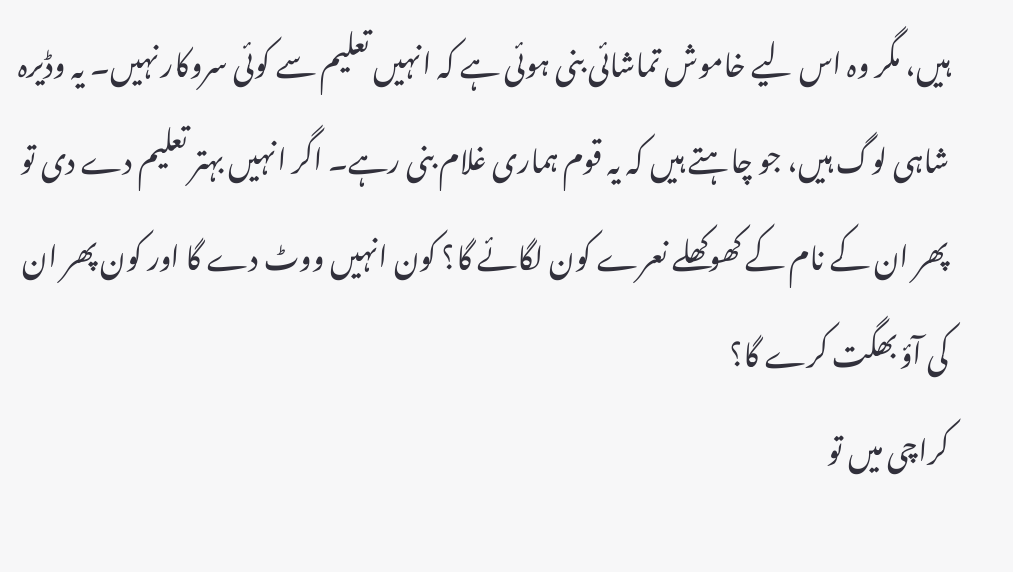ہیں، مگر وہ اس لیے خاموش تماشائی بنی ہوئی ہے کہ انہیں تعلیم سے کوئی سروکار نہیں۔ یہ وڈیرہ شاہی لوگ ہیں، جو چاہتے ہیں کہ یہ قوم ہماری غلام بنی رہے۔ اگر انہیں بہتر تعلیم دے دی تو پھر ان کے نام کے کھوکھلے نعرے کون لگائے گا؟ کون انہیں ووٹ دے گا اور کون پھر ان کی آؤ بھگت کرے گا؟
کراچی میں تو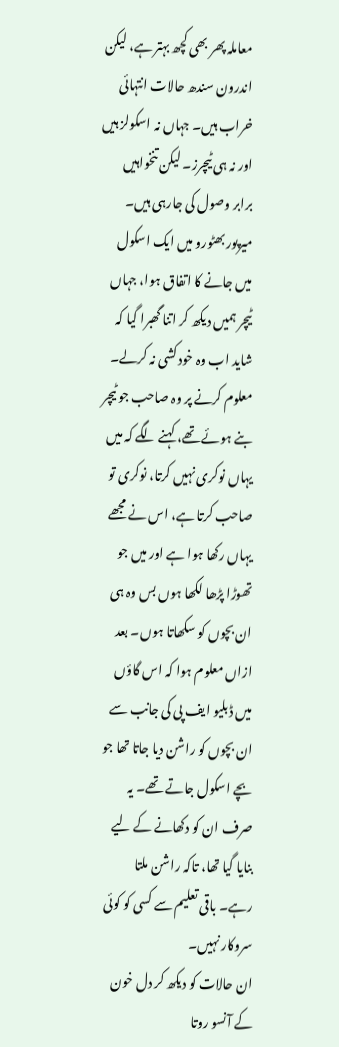معاملہ پھر بھی کچھ بہتر ہے، لیکن اندرون سندھ حالات انتہائی خراب ہیں۔ جہاں نہ اسکولز ہیں اور نہ ہی ٹیچرز۔ لیکن تنخواہیں برابر وصول کی جارہی ہیں۔ میرپور بھٹورو میں ایک اسکول میں جانے کا اتفاق ہوا، جہاں ٹیچر ہمیں دیکھ کر اتنا گھبرا گیا کہ شاید اب وہ خودکشی نہ کرلے۔ معلوم کرنے پر وہ صاحب جو ٹیچر بنے ہوئے تھے، کہنے لگے کہ میں یہاں نوکری نہیں کرتا، نوکری تو صاحب کرتا ہے، اس نے مجھے یہاں رکھا ہوا ہے اور میں جو تھوڑا پڑھا لکھا ہوں بس وہ ہی ان بچوں کو سکھاتا ہوں۔ بعد ازاں معلوم ہوا کہ اس گاؤں میں ڈبلیو ایف پی کی جانب سے ان بچوں کو راشن دیا جاتا تھا جو بچے اسکول جاتے تھے۔ یہ صرف ان کو دکھانے کے لیے بنایا گیا تھا، تاکہ راشن ملتا رہے۔ باقی تعلیم سے کسی کو کوئی سروکار نہیں۔
ان حالات کو دیکھ کر دل خون کے آنسو روتا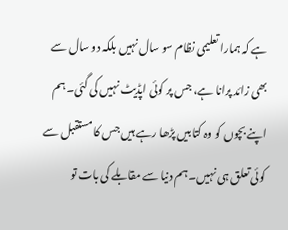ہے کہ ہمارا تعلیمی نظام سو سال نہیں بلکہ دو سال سے بھی زائد پرانا ہے، جس پر کوئی اپڈیٹ نہیں کی گئی۔ ہم اپنے بچوں کو وہ کتابیں پڑھا رہے ہیں جس کا مستقبل سے کوئی تعلق ہی نہیں۔ ہم دنیا سے مقابلے کی بات تو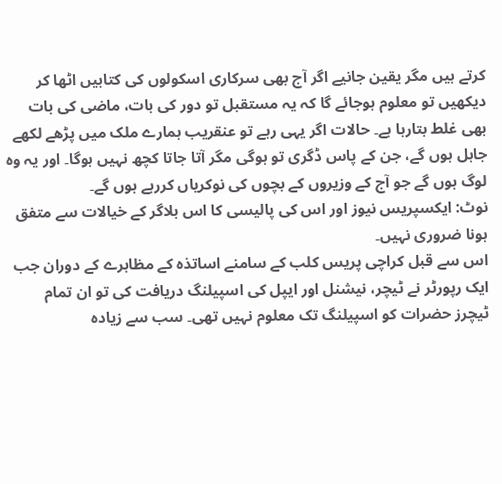کرتے ہیں مگر یقین جانیے اگر آج بھی سرکاری اسکولوں کی کتابیں اٹھا کر دیکھیں تو معلوم ہوجائے گا کہ یہ مستقبل تو دور کی بات، ماضی کی بات بھی غلط بتارہا ہے۔ حالات اگر یہی رہے تو عنقریب ہمارے ملک میں پڑھے لکھے جاہل ہوں گے، جن کے پاس ڈگری تو ہوگی مگر آتا جاتا کچھ نہیں ہوگا۔ اور یہ وہ لوگ ہوں گے جو آج کے وزیروں کے بچوں کی نوکریاں کررہے ہوں گے۔
نوٹ: ایکسپریس نیوز اور اس کی پالیسی کا اس بلاگر کے خیالات سے متفق ہونا ضروری نہیں۔
اس سے قبل کراچی پریس کلب کے سامنے اساتذہ کے مظاہرے کے دوران جب ایک رپورٹر نے ٹیچر، نیشنل اور ایپل کی اسپیلنگ دریافت کی تو ان تمام ٹیچرز حضرات کو اسپیلنگ تک معلوم نہیں تھی۔ سب سے زیادہ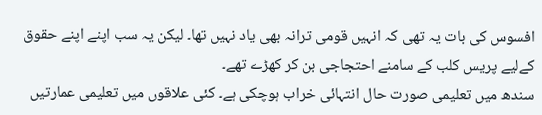افسوس کی بات یہ تھی کہ انہیں قومی ترانہ بھی یاد نہیں تھا۔ لیکن یہ سب اپنے اپنے حقوق کےلیے پریس کلب کے سامنے احتجاجی بن کر کھڑے تھے۔
سندھ میں تعلیمی صورت حال انتہائی خراب ہوچکی ہے۔ کئی علاقوں میں تعلیمی عمارتیں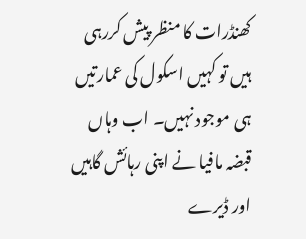کھنڈرات کا منظر پیش کررہی ہیں تو کہیں اسکول کی عمارتیں ہی موجود نہیں۔ اب وہاں قبضہ مافیا نے اپنی رہائش گاہیں اور ڈیرے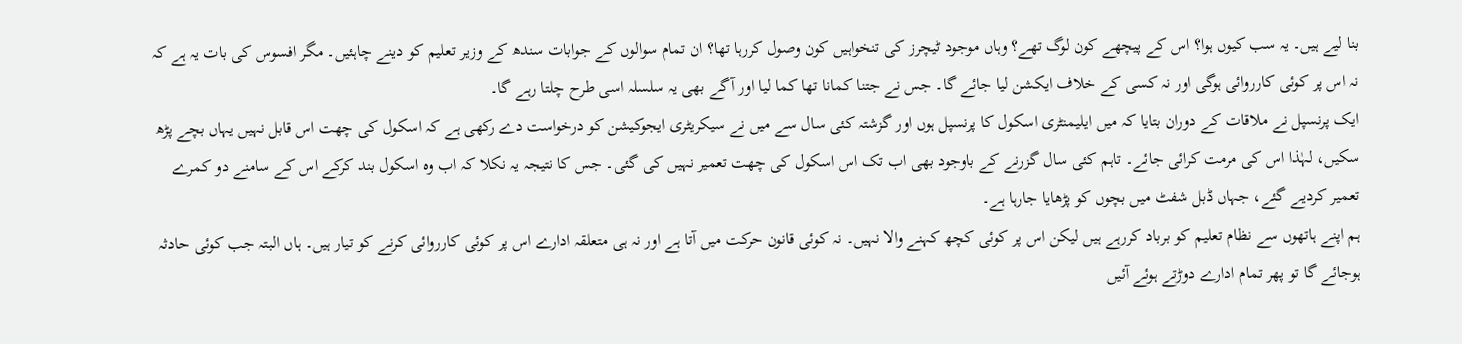بنا لیے ہیں۔ یہ سب کیوں ہوا؟ اس کے پیچھے کون لوگ تھے؟ وہاں موجود ٹیچرز کی تنخواہیں کون وصول کررہا تھا؟ ان تمام سوالوں کے جوابات سندھ کے وزیر تعلیم کو دینے چاہئیں۔ مگر افسوس کی بات یہ ہے کہ نہ اس پر کوئی کارروائی ہوگی اور نہ کسی کے خلاف ایکشن لیا جائے گا۔ جس نے جتنا کمانا تھا کما لیا اور آگے بھی یہ سلسلہ اسی طرح چلتا رہے گا۔
ایک پرنسپل نے ملاقات کے دوران بتایا کہ میں ایلیمنٹری اسکول کا پرنسپل ہوں اور گزشتہ کئی سال سے میں نے سیکریٹری ایجوکیشن کو درخواست دے رکھی ہے کہ اسکول کی چھت اس قابل نہیں یہاں بچے پڑھ سکیں، لہٰذا اس کی مرمت کرائی جائے۔ تاہم کئی سال گزرنے کے باوجود بھی اب تک اس اسکول کی چھت تعمیر نہیں کی گئی۔ جس کا نتیجہ یہ نکلا کہ اب وہ اسکول بند کرکے اس کے سامنے دو کمرے تعمیر کردیے گئے، جہاں ڈبل شفٹ میں بچوں کو پڑھایا جارہا ہے۔
ہم اپنے ہاتھوں سے نظام تعلیم کو برباد کررہے ہیں لیکن اس پر کوئی کچھ کہنے والا نہیں۔ نہ کوئی قانون حرکت میں آتا ہے اور نہ ہی متعلقہ ادارے اس پر کوئی کارروائی کرنے کو تیار ہیں۔ ہاں البتہ جب کوئی حادثہ ہوجائے گا تو پھر تمام ادارے دوڑتے ہوئے آئیں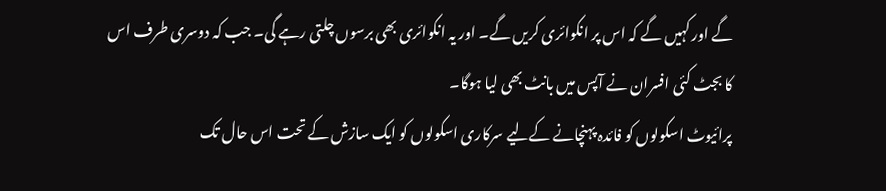گے اور کہیں گے کہ اس پر انکوائری کریں گے۔ اور یہ انکوائری بھی برسوں چلتی رہے گی۔ جب کہ دوسری طرف اس کا بجٹ کئی افسران نے آپس میں بانٹ بھی لیا ہوگا۔
پرائیوٹ اسکولوں کو فائدہ پہنچانے کےلیے سرکاری اسکولوں کو ایک سازش کے تحت اس حال تک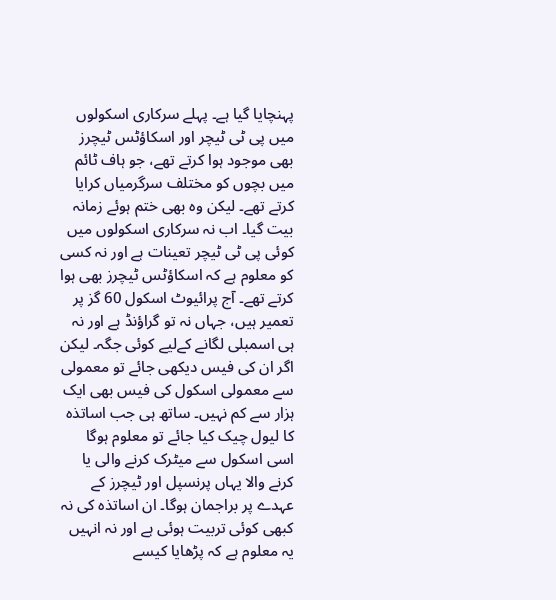پہنچایا گیا ہے۔ پہلے سرکاری اسکولوں میں پی ٹی ٹیچر اور اسکاؤٹس ٹیچرز بھی موجود ہوا کرتے تھے، جو ہاف ٹائم میں بچوں کو مختلف سرگرمیاں کرایا کرتے تھے۔ لیکن وہ بھی ختم ہوئے زمانہ بیت گیا۔ اب نہ سرکاری اسکولوں میں کوئی پی ٹی ٹیچر تعینات ہے اور نہ کسی کو معلوم ہے کہ اسکاؤٹس ٹیچرز بھی ہوا کرتے تھے۔ آج پرائیوٹ اسکول 60 گز پر تعمیر ہیں، جہاں نہ تو گراؤنڈ ہے اور نہ ہی اسمبلی لگانے کےلیے کوئی جگہ۔ لیکن اگر ان کی فیس دیکھی جائے تو معمولی سے معمولی اسکول کی فیس بھی ایک ہزار سے کم نہیں۔ ساتھ ہی جب اساتذہ کا لیول چیک کیا جائے تو معلوم ہوگا اسی اسکول سے میٹرک کرنے والی یا کرنے والا یہاں پرنسپل اور ٹیچرز کے عہدے پر براجمان ہوگا۔ ان اساتذہ کی نہ کبھی کوئی تربیت ہوئی ہے اور نہ انہیں یہ معلوم ہے کہ پڑھایا کیسے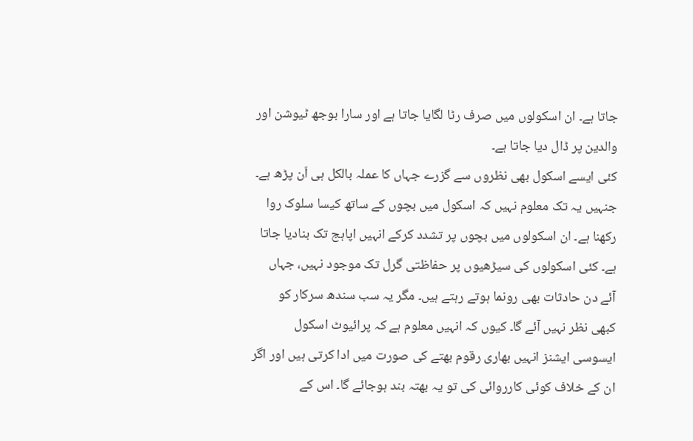جاتا ہے۔ ان اسکولوں میں صرف رٹا لگایا جاتا ہے اور سارا بوجھ ٹیوشن اور والدین پر ڈال دیا جاتا ہے۔
کئی ایسے اسکول بھی نظروں سے گزرے جہاں کا عملہ بالکل ہی اَن پڑھ ہے۔ جنہیں یہ تک معلوم نہیں کہ اسکول میں بچوں کے ساتھ کیسا سلوک روا رکھنا ہے۔ ان اسکولوں میں بچوں پر تشدد کرکے انہیں اپاہج تک بنادیا جاتا ہے۔ کئی اسکولوں کی سیڑھیوں پر حفاظتی گرل تک موجود نہیں، جہاں آئے دن حادثات بھی رونما ہوتے رہتے ہیں۔ مگر یہ سب سندھ سرکار کو کبھی نظر نہیں آئے گا۔ کیوں کہ انہیں معلوم ہے کہ پرائیوٹ اسکول ایسوسی ایشنز انہیں بھاری رقوم بھتے کی صورت میں ادا کرتی ہیں اور اگر ان کے خلاف کوئی کارروائی کی تو یہ بھتہ بند ہوجائے گا۔ اس کے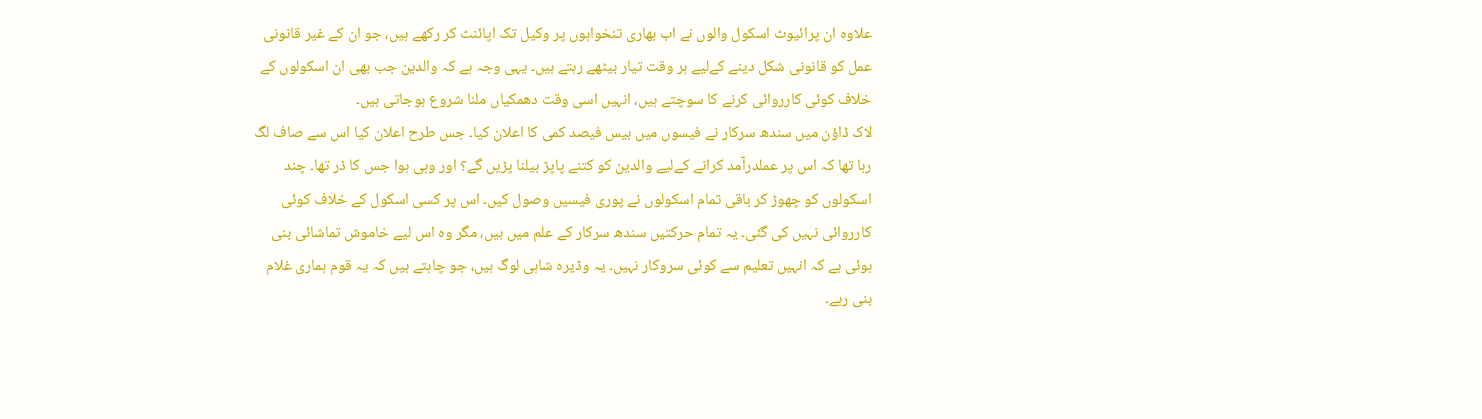علاوہ ان پرائیوٹ اسکول والوں نے اب بھاری تنخواہوں پر وکیل تک اپائنٹ کر رکھے ہیں، جو ان کے غیر قانونی عمل کو قانونی شکل دینے کےلیے ہر وقت تیار بیٹھے رہتے ہیں۔ یہی وجہ ہے کہ والدین جب بھی ان اسکولوں کے خلاف کوئی کارروائی کرنے کا سوچتے ہیں، انہیں اسی وقت دھمکیاں ملنا شروع ہوجاتی ہیں۔
لاک ڈاؤن میں سندھ سرکار نے فیسوں میں بیس فیصد کمی کا اعلان کیا۔ جس طرح اعلان کیا اس سے صاف لگ رہا تھا کہ اس پر عملدرآمد کرانے کےلیے والدین کو کتنے پاپڑ بیلنا پڑیں گے؟ اور وہی ہوا جس کا ڈر تھا۔ چند اسکولوں کو چھوڑ کر باقی تمام اسکولوں نے پوری فیسیں وصول کیں۔ اس پر کسی اسکول کے خلاف کوئی کارروائی نہیں کی گئی۔ یہ تمام حرکتیں سندھ سرکار کے علم میں ہیں، مگر وہ اس لیے خاموش تماشائی بنی ہوئی ہے کہ انہیں تعلیم سے کوئی سروکار نہیں۔ یہ وڈیرہ شاہی لوگ ہیں، جو چاہتے ہیں کہ یہ قوم ہماری غلام بنی رہے۔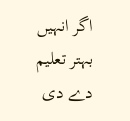اگر انہیں بہتر تعلیم دے دی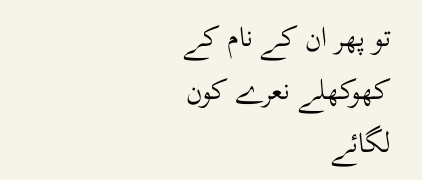تو پھر ان کے نام کے کھوکھلے نعرے کون لگائے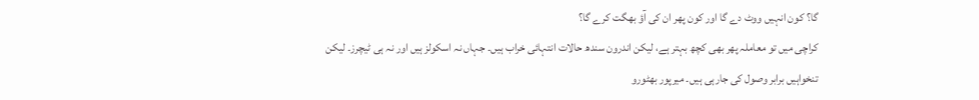گا؟ کون انہیں ووٹ دے گا اور کون پھر ان کی آؤ بھگت کرے گا؟
کراچی میں تو معاملہ پھر بھی کچھ بہتر ہے، لیکن اندرون سندھ حالات انتہائی خراب ہیں۔ جہاں نہ اسکولز ہیں اور نہ ہی ٹیچرز۔ لیکن تنخواہیں برابر وصول کی جارہی ہیں۔ میرپور بھٹورو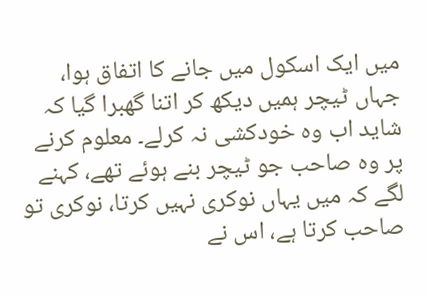میں ایک اسکول میں جانے کا اتفاق ہوا، جہاں ٹیچر ہمیں دیکھ کر اتنا گھبرا گیا کہ شاید اب وہ خودکشی نہ کرلے۔ معلوم کرنے پر وہ صاحب جو ٹیچر بنے ہوئے تھے، کہنے لگے کہ میں یہاں نوکری نہیں کرتا، نوکری تو صاحب کرتا ہے، اس نے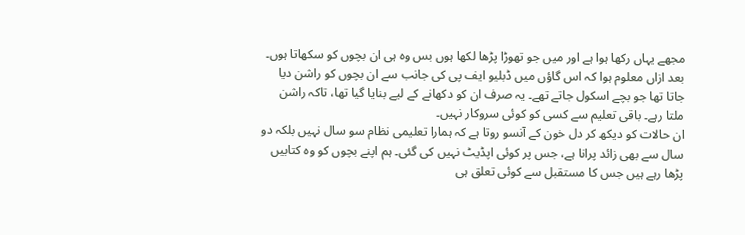مجھے یہاں رکھا ہوا ہے اور میں جو تھوڑا پڑھا لکھا ہوں بس وہ ہی ان بچوں کو سکھاتا ہوں۔ بعد ازاں معلوم ہوا کہ اس گاؤں میں ڈبلیو ایف پی کی جانب سے ان بچوں کو راشن دیا جاتا تھا جو بچے اسکول جاتے تھے۔ یہ صرف ان کو دکھانے کے لیے بنایا گیا تھا، تاکہ راشن ملتا رہے۔ باقی تعلیم سے کسی کو کوئی سروکار نہیں۔
ان حالات کو دیکھ کر دل خون کے آنسو روتا ہے کہ ہمارا تعلیمی نظام سو سال نہیں بلکہ دو سال سے بھی زائد پرانا ہے، جس پر کوئی اپڈیٹ نہیں کی گئی۔ ہم اپنے بچوں کو وہ کتابیں پڑھا رہے ہیں جس کا مستقبل سے کوئی تعلق ہی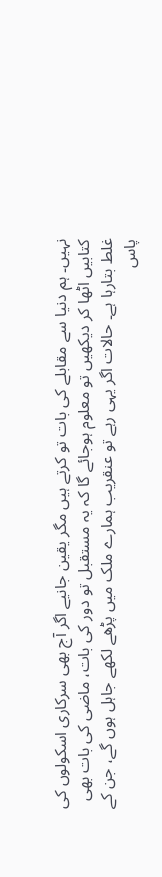نہیں۔ ہم دنیا سے مقابلے کی بات تو کرتے ہیں مگر یقین جانیے اگر آج بھی سرکاری اسکولوں کی کتابیں اٹھا کر دیکھیں تو معلوم ہوجائے گا کہ یہ مستقبل تو دور کی بات، ماضی کی بات بھی غلط بتارہا ہے۔ حالات اگر یہی رہے تو عنقریب ہمارے ملک میں پڑھے لکھے جاہل ہوں گے، جن کے پاس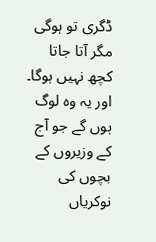ڈگری تو ہوگی مگر آتا جاتا کچھ نہیں ہوگا۔ اور یہ وہ لوگ ہوں گے جو آج کے وزیروں کے بچوں کی نوکریاں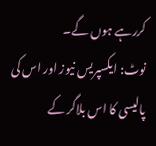کررہے ہوں گے۔
نوٹ: ایکسپریس نیوز اور اس کی پالیسی کا اس بلاگر کے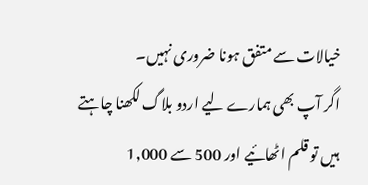خیالات سے متفق ہونا ضروری نہیں۔
اگر آپ بھی ہمارے لیے اردو بلاگ لکھنا چاہتے ہیں تو قلم اٹھائیے اور 500 سے 1,000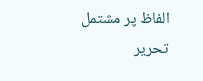الفاظ پر مشتمل تحریر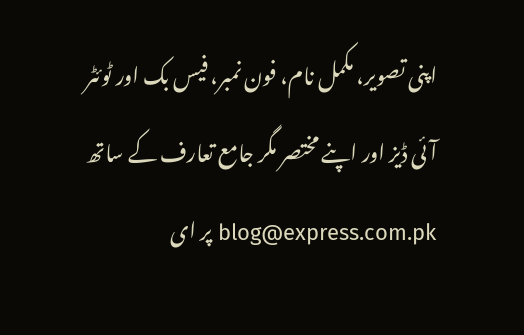اپنی تصویر، مکمل نام، فون نمبر، فیس بک اور ٹوئٹر آئی ڈیز اور اپنے مختصر مگر جامع تعارف کے ساتھ blog@express.com.pk پر ای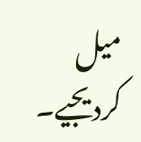میل کردیجیے۔